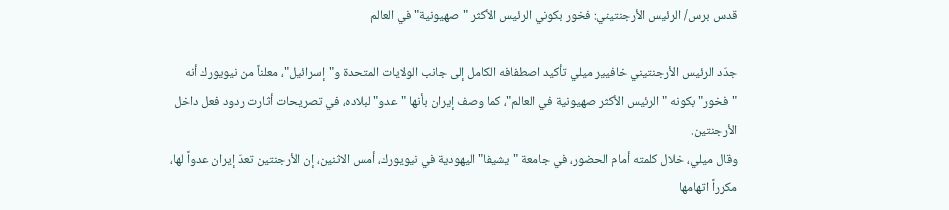قدس برس/ الرئيس الأرجنتيني: فخور بكوني الرئيس الأكثر "صهيونية" في العالم

جدّد الرئيس الأرجنتيني خافيير ميلي تأكيد اصطفافه الكامل إلى جانب الولايات المتحدة و"إسرائيل"، معلناً من نيويورك أنه "فخور" بكونه "الرئيس الأكثر صهيونية في العالم"، كما وصف إيران بأنها "عدو" لبلاده، في تصريحات أثارت ردود فعل داخل الأرجنتين.
وقال ميلي، خلال كلمته أمام الحضور، في جامعة "يشيفا" اليهودية في نيويورك، أمس الاثنين، إن الأرجنتين تعدّ إيران عدواً لها، مكرراً اتهامها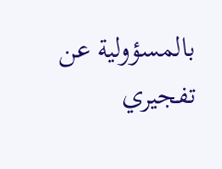بالمسؤولية عن تفجيري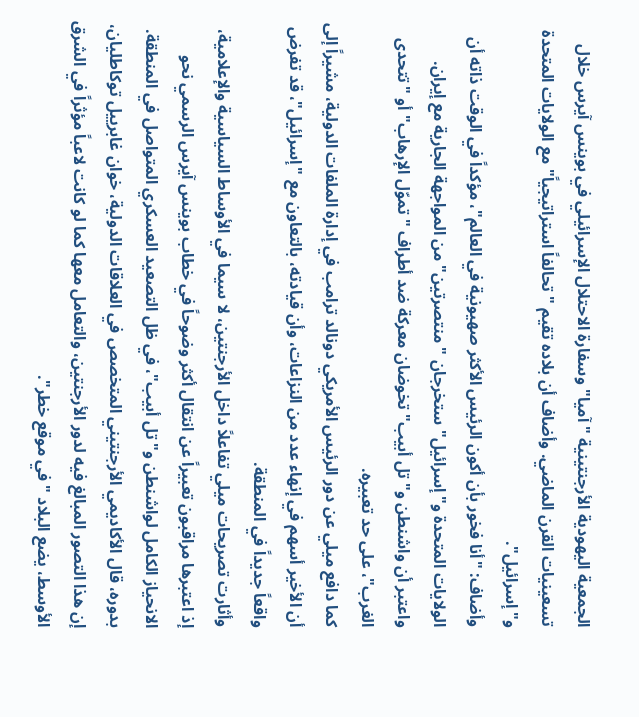الجمعية اليهودية الأرجنتينية "آميا" وسفارة الاحتلال الإسرائيلي في بوينس آيرس خلال تسعينيات القرن الماضي. وأضاف أن بلاده تقيم "تحالفاً استراتيجياً" مع الولايات المتحدة و"إسرائيل".
وأضاف: "أنا فخور بأن أكون الرئيس الأكثر صهيونية في العالم"، مؤكداً في الوقت ذاته أن الولايات المتحدة و"إسرائيل" ستخرجان "منتصرتين" من المواجهة الجارية مع إيران. واعتبر أن واشنطن و"تل أبيب" تخوضان معركة ضد أطراف "تموّل الإرهاب" أو "تتحدى الغرب"، على حد تعبيره.
كما دافع ميلي عن دور الرئيس الأمريكي دونالد ترامب في إدارة الملفات الدولية، مشيراً إلى أن الأخير أسهم في إنهاء عدد من النزاعات، وأن قيادته، بالتعاون مع "إسرائيل"، قد تفرض واقعاً جديداً في المنطقة.
وأثارت تصريحات ميلي تفاعلاً داخل الأرجنتين، لا سيما في الأوساط السياسية والإعلامية، إذ اعتبرها مراقبون تعبيراً عن انتقال أكثر وضوحاً في خطاب بوينس آيرس الرسمي نحو الانحياز الكامل لواشنطن و"تل أبيب"، في ظل التصعيد العسكري المتواصل في المنطقة.
بدوره، قال الأكاديمي الأرجنتيني المتخصص في العلاقات الدولية، خوان غابرييل توكاطليان، إن هذا التصور المبالغ فيه لدور الأرجنتين، والتعامل معها كما لو كانت لاعباً مؤثراً في الشرق الأوسط، يضع البلاد "في موقع خطر".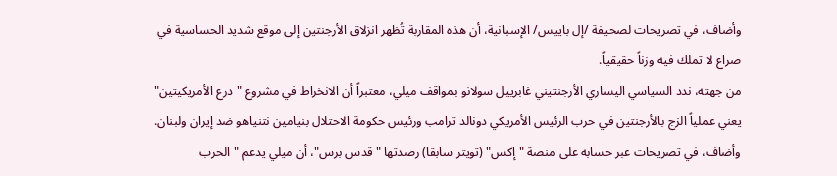وأضاف، في تصريحات لصحيفة /إل باييس/ الإسبانية، أن هذه المقاربة تُظهر انزلاق الأرجنتين إلى موقع شديد الحساسية في صراع لا تملك فيه وزناً حقيقياً.
من جهته، ندد السياسي اليساري الأرجنتيني غابرييل سولانو بمواقف ميلي، معتبراً أن الانخراط في مشروع "درع الأمريكيتين" يعني عملياً الزج بالأرجنتين في حرب الرئيس الأمريكي دونالد ترامب ورئيس حكومة الاحتلال بنيامين نتنياهو ضد إيران ولبنان.
وأضاف، في تصريحات عبر حسابه على منصة "إكس" (تويتر سابقا) رصدتها "قدس برس"، أن ميلي يدعم "الحرب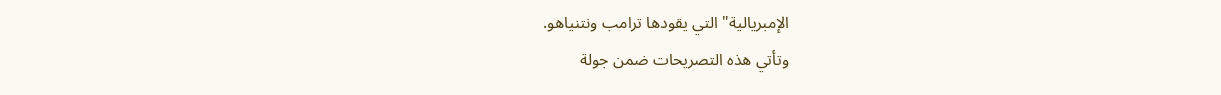الإمبريالية" التي يقودها ترامب ونتنياهو.
وتأتي هذه التصريحات ضمن جولة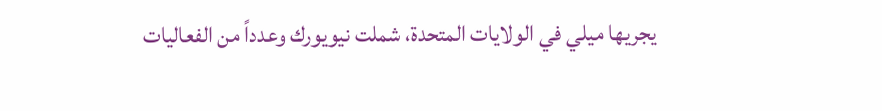يجريها ميلي في الولايات المتحدة، شملت نيويورك وعدداً من الفعاليات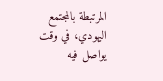المرتبطة بالمجتمع اليهودي، في وقت يواصل فيه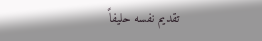تقديم نفسه حليفاً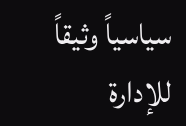سياسياً وثيقاً للإدارة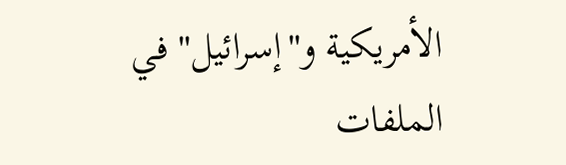الأمريكية و"إسرائيل" في الملفات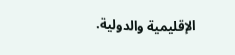الإقليمية والدولية.